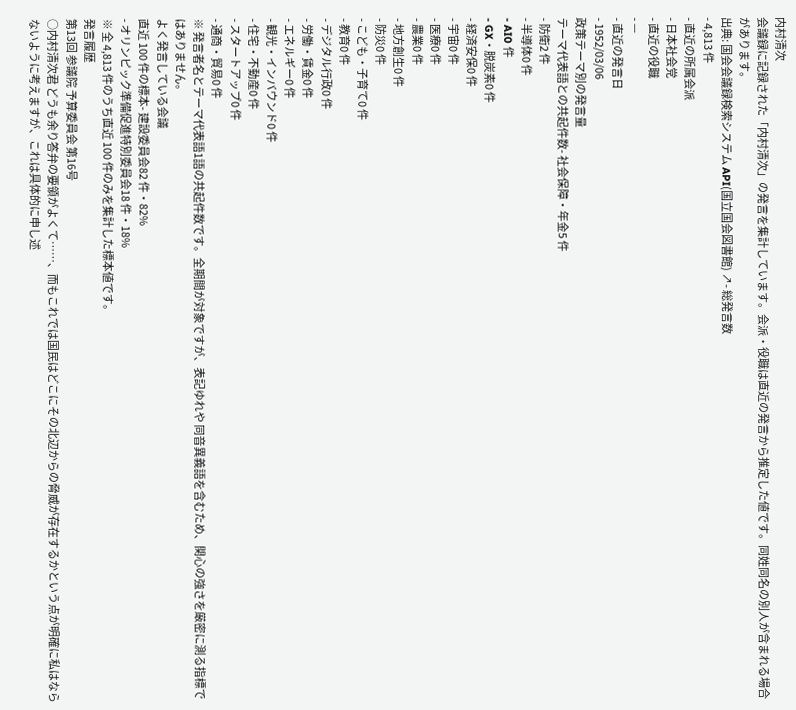内村清次
会議録に記録された「内村清次」の発言を集計しています。会派・役職は直近の発言から推定した値です。同姓同名の別人が含まれる場合があります。
出典: 国会会議録検索システム API(国立国会図書館) ↗- 総発言数
- 4,813 件
- 直近の所属会派
- 日本社会党
- 直近の役職
- —
- 直近の発言日
- 1952/03/06
政策テーマ別の発言量
テーマ代表語との共起件数- 社会保障・年金5 件
- 防衛2 件
- 半導体0 件
- AI0 件
- GX・脱炭素0 件
- 経済安保0 件
- 宇宙0 件
- 医療0 件
- 農業0 件
- 地方創生0 件
- 防災0 件
- こども・子育て0 件
- 教育0 件
- デジタル行政0 件
- 労働・賃金0 件
- エネルギー0 件
- 観光・インバウンド0 件
- 住宅・不動産0 件
- スタートアップ0 件
- 通商・貿易0 件
※ 発言者名とテーマ代表語1語の共起件数です。全期間が対象ですが、表記ゆれや 同音異義語を含むため、関心の強さを厳密に測る指標ではありません。
よく発言している会議
直近 100 件の標本- 建設委員会82 件・82%
- オリンピック準備促進特別委員会18 件・18%
※ 全 4,813 件のうち直近 100 件のみを集計した標本値です。
発言履歴
第13回 参議院 予算委員会 第16号
○内村清次君 どうも余り答弁の要領がよくて……、而もこれでは国民はどこにその北辺からの脅威が存在するかという点が明確に私はならないように考えますが、これは具体的に申し述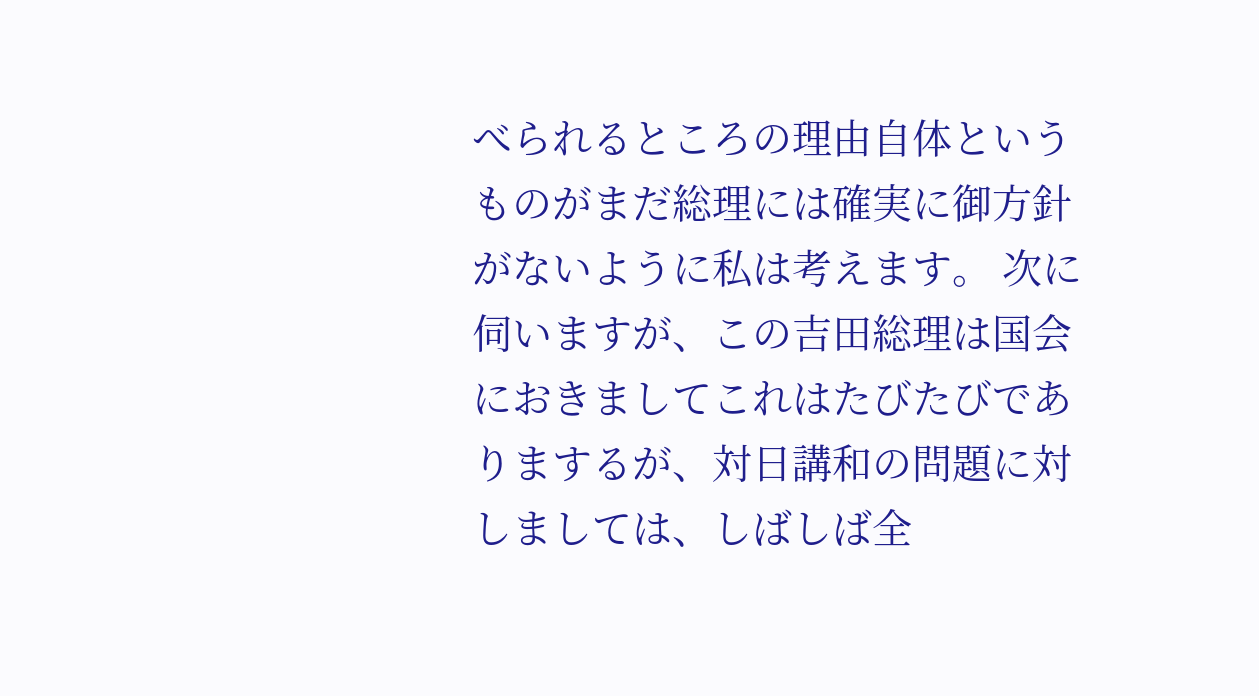べられるところの理由自体というものがまだ総理には確実に御方針がないように私は考えます。 次に伺いますが、この吉田総理は国会におきましてこれはたびたびでありまするが、対日講和の問題に対しましては、しばしば全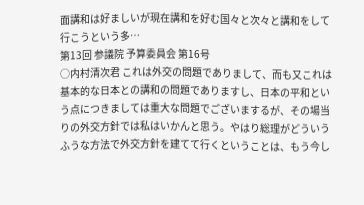面講和は好ましいが現在講和を好む国々と次々と講和をして行こうという多…
第13回 参議院 予算委員会 第16号
○内村清次君 これは外交の問題でありまして、而も又これは基本的な日本との講和の問題でありますし、日本の平和という点につきましては重大な問題でございまするが、その場当りの外交方針では私はいかんと思う。やはり総理がどういうふうな方法で外交方針を建てて行くということは、もう今し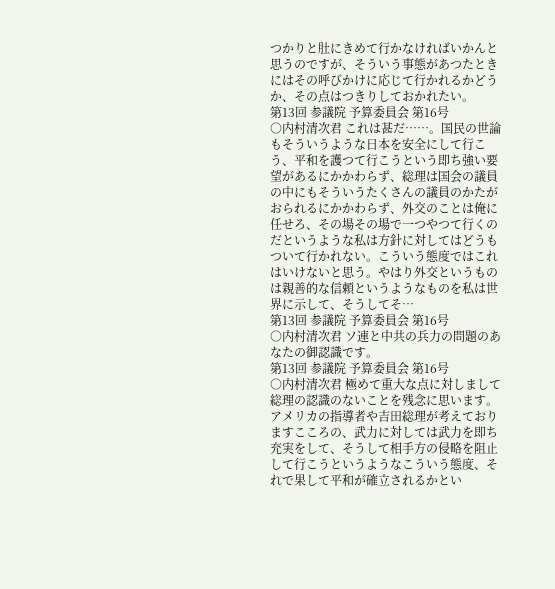つかりと肚にきめて行かなければいかんと思うのですが、そういう事態があつたときにはその呼びかけに応じて行かれるかどうか、その点はつきりしておかれたい。
第13回 参議院 予算委員会 第16号
○内村清次君 これは甚だ……。国民の世論もそういうような日本を安全にして行こう、平和を護つて行こうという即ち強い要望があるにかかわらず、総理は国会の議員の中にもそういうたくさんの議員のかたがおられるにかかわらず、外交のことは俺に任せろ、その場その場で一つやつて行くのだというような私は方針に対してはどうもついて行かれない。こういう態度ではこれはいけないと思う。やはり外交というものは親善的な信頼というようなものを私は世界に示して、そうしてそ…
第13回 参議院 予算委員会 第16号
○内村清次君 ソ連と中共の兵力の問題のあなたの御認識です。
第13回 参議院 予算委員会 第16号
○内村清次君 極めて重大な点に対しまして総理の認識のないことを残念に思います。アメリカの指導者や吉田総理が考えておりますこころの、武力に対しては武力を即ち充実をして、そうして相手方の侵略を阻止して行こうというようなこういう態度、それで果して平和が確立されるかとい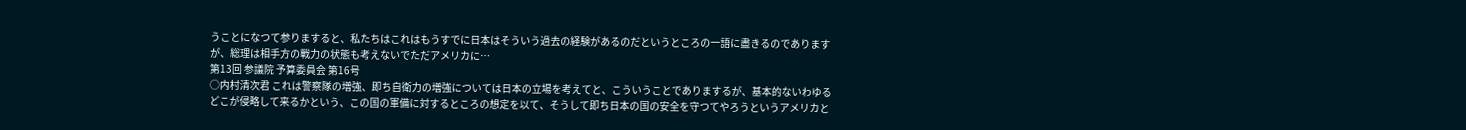うことになつて参りますると、私たちはこれはもうすでに日本はそういう過去の経験があるのだというところの一語に盡きるのでありますが、総理は相手方の戰力の状態も考えないでただアメリカに…
第13回 参議院 予算委員会 第16号
○内村清次君 これは警察隊の増強、即ち自衛力の増強については日本の立場を考えてと、こういうことでありまするが、基本的ないわゆるどこが侵略して来るかという、この国の軍備に対するところの想定を以て、そうして即ち日本の国の安全を守つてやろうというアメリカと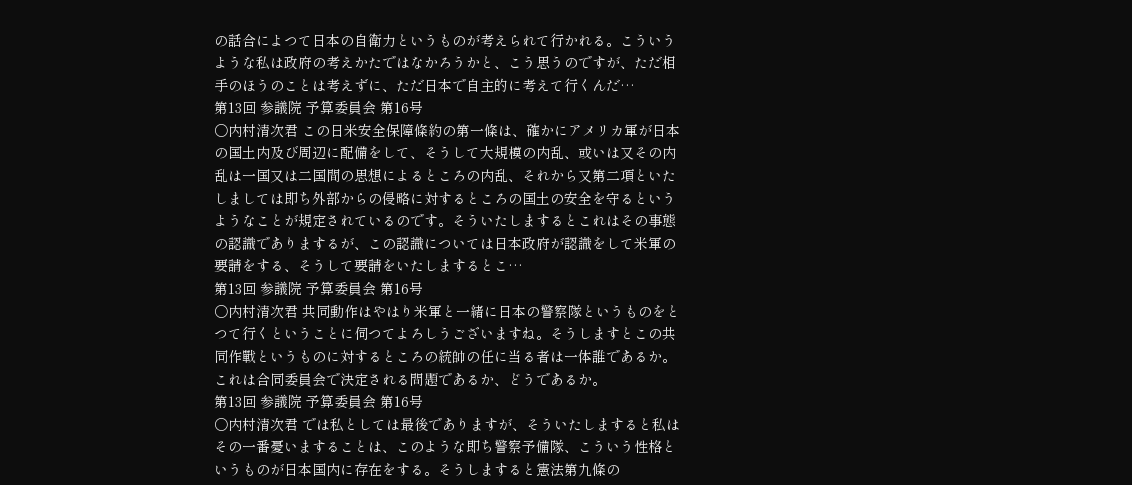の話合によつて日本の自衛力というものが考えられて行かれる。こういうような私は政府の考えかたではなかろうかと、こう思うのですが、ただ相手のほうのことは考えずに、ただ日本で自主的に考えて行くんだ…
第13回 参議院 予算委員会 第16号
○内村清次君 この日米安全保障條約の第一條は、確かにアメリカ軍が日本の国土内及び周辺に配備をして、そうして大規模の内乱、或いは又その内乱は一国又は二国間の思想によるところの内乱、それから又第二項といたしましては即ち外部からの侵略に対するところの国土の安全を守るというようなことが規定されているのです。そういたしまするとこれはその事態の認識でありまするが、この認識については日本政府が認識をして米軍の要請をする、そうして要請をいたしまするとこ…
第13回 参議院 予算委員会 第16号
○内村清次君 共同動作はやはり米軍と一緒に日本の警察隊というものをとつて行くということに伺つてよろしうございますね。そうしますとこの共同作戰というものに対するところの統帥の任に当る者は一体誰であるか。これは合同委員会で決定される問題であるか、どうであるか。
第13回 参議院 予算委員会 第16号
○内村清次君 では私としては最後でありますが、そういたしますると私はその一番憂いますることは、このような即ち警察予備隊、こういう性格というものが日本国内に存在をする。そうしますると憲法第九條の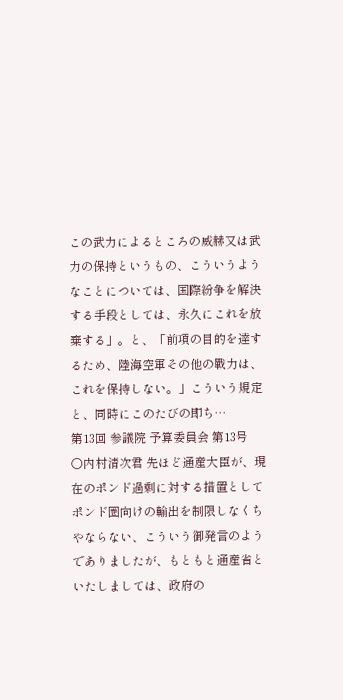この武力によるところの威赫又は武力の保持というもの、こういうようなことについては、国際紛争を解決する手段としては、永久にこれを放棄する」。と、「前項の目的を達するため、陸海空軍その他の戰力は、これを保持しない。」こういう規定と、同時にこのたびの即ち…
第13回 参議院 予算委員会 第13号
○内村清次君 先ほど通産大臣が、現在のポンド過剩に対する措置としてポンド圏向けの輸出を制限しなくちやならない、こういう御発言のようでありましたが、もともと通産省といたしましては、政府の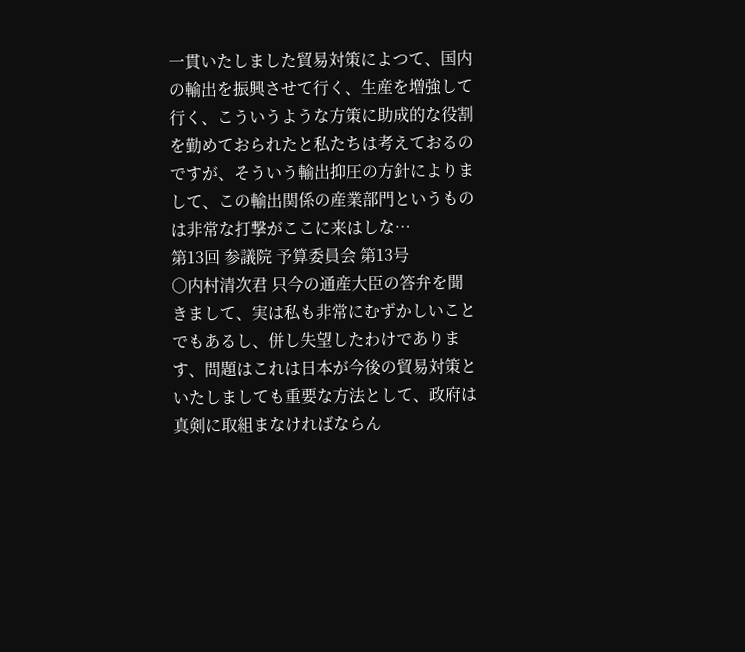一貫いたしました貿易対策によつて、国内の輸出を振興させて行く、生産を増強して行く、こういうような方策に助成的な役割を勤めておられたと私たちは考えておるのですが、そういう輸出抑圧の方針によりまして、この輸出関係の産業部門というものは非常な打撃がここに来はしな…
第13回 参議院 予算委員会 第13号
○内村清次君 只今の通産大臣の答弁を聞きまして、実は私も非常にむずかしいことでもあるし、併し失望したわけであります、問題はこれは日本が今後の貿易対策といたしましても重要な方法として、政府は真剣に取組まなければならん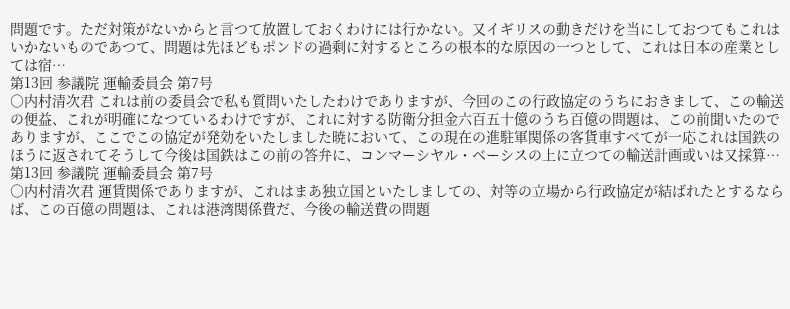問題です。ただ対策がないからと言つて放置しておくわけには行かない。又イギリスの動きだけを当にしておつてもこれはいかないものであつて、問題は先ほどもポンドの過剩に対するところの根本的な原因の一つとして、これは日本の産業としては宿…
第13回 参議院 運輸委員会 第7号
○内村清次君 これは前の委員会で私も質問いたしたわけでありますが、今回のこの行政協定のうちにおきまして、この輸送の便益、これが明確になつているわけですが、これに対する防衛分担金六百五十億のうち百億の問題は、この前聞いたのでありますが、ここでこの協定が発効をいたしました暁において、この現在の進駐軍関係の客貨車すべてが一応これは国鉄のほうに返されてそうして今後は国鉄はこの前の答弁に、コンマーシヤル・ベーシスの上に立つての輸送計画或いは又採算…
第13回 参議院 運輸委員会 第7号
○内村清次君 運賃関係でありますが、これはまあ独立国といたしましての、対等の立場から行政協定が結ばれたとするならば、この百億の問題は、これは港湾関係費だ、今後の輸送費の問題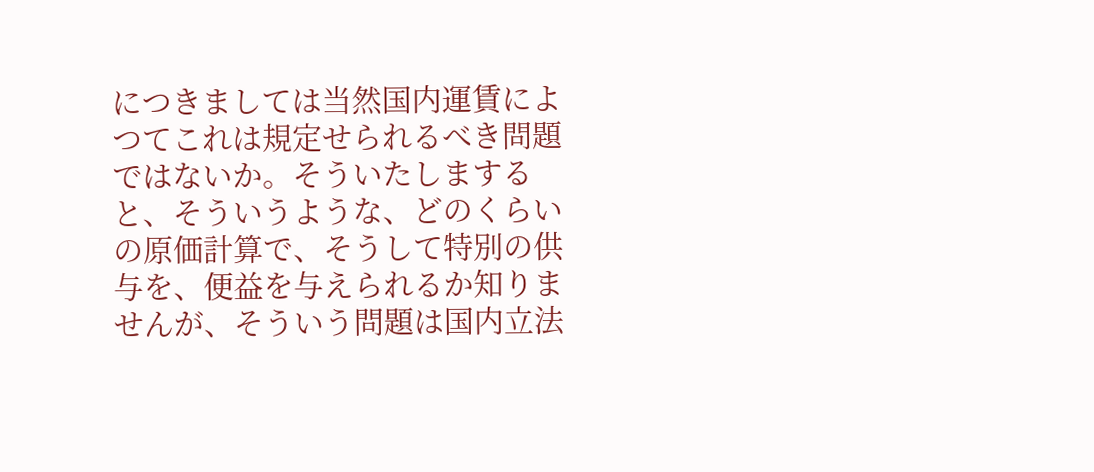につきましては当然国内運賃によつてこれは規定せられるべき問題ではないか。そういたしますると、そういうような、どのくらいの原価計算で、そうして特別の供与を、便益を与えられるか知りませんが、そういう問題は国内立法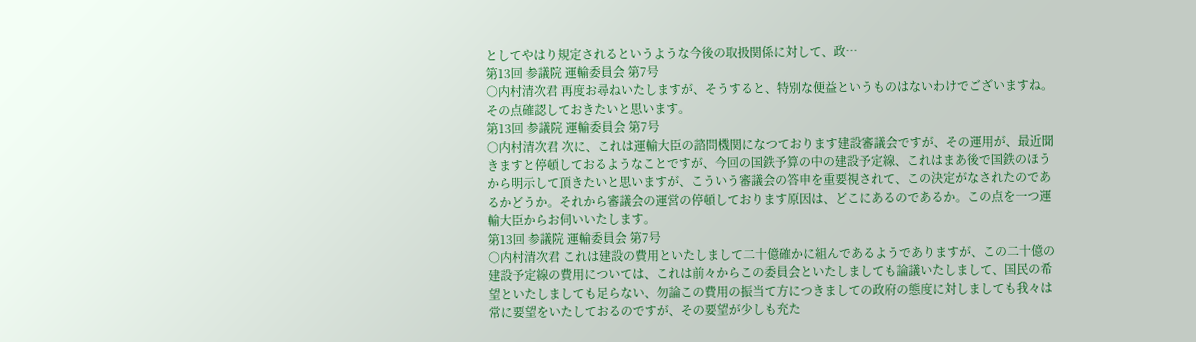としてやはり規定されるというような今後の取扱関係に対して、政…
第13回 参議院 運輸委員会 第7号
○内村清次君 再度お尋ねいたしますが、そうすると、特別な便益というものはないわけでございますね。その点確認しておきたいと思います。
第13回 参議院 運輸委員会 第7号
○内村清次君 次に、これは運輸大臣の諮問機関になつております建設審議会ですが、その運用が、最近聞きますと停頓しておるようなことですが、今回の国鉄予算の中の建設予定線、これはまあ後で国鉄のほうから明示して頂きたいと思いますが、こういう審議会の答申を重要視されて、この決定がなされたのであるかどうか。それから審議会の運営の停頓しております原因は、どこにあるのであるか。この点を一つ運輸大臣からお伺いいたします。
第13回 参議院 運輸委員会 第7号
○内村清次君 これは建設の費用といたしまして二十億確かに組んであるようでありますが、この二十億の建設予定線の費用については、これは前々からこの委員会といたしましても論議いたしまして、国民の希望といたしましても足らない、勿論この費用の振当て方につきましての政府の態度に対しましても我々は常に要望をいたしておるのですが、その要望が少しも充た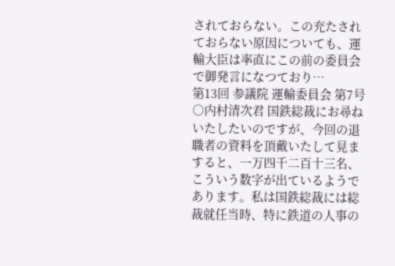されておらない。この充たされておらない原因についても、運輸大臣は率直にこの前の委員会で御発言になつており…
第13回 参議院 運輸委員会 第7号
○内村清次君 国鉄総裁にお尋ねいたしたいのですが、今回の退職者の資料を頂戴いたして見ますると、一万四千二百十三名、こういう数字が出ているようであります。私は国鉄総裁には総裁就任当時、特に鉄道の人事の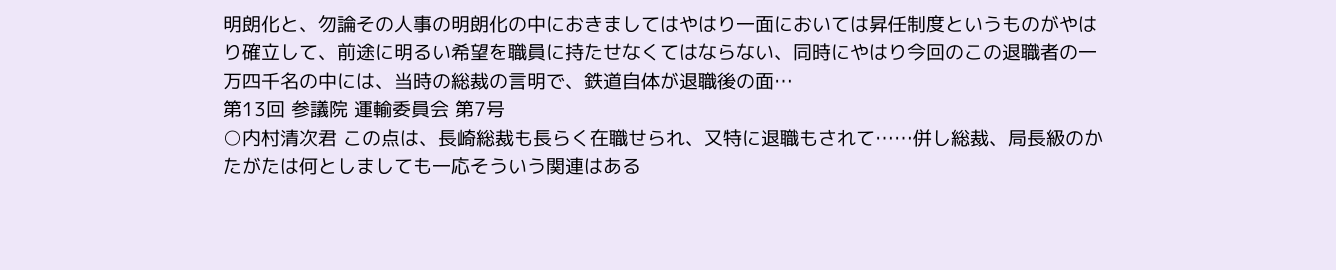明朗化と、勿論その人事の明朗化の中におきましてはやはり一面においては昇任制度というものがやはり確立して、前途に明るい希望を職員に持たせなくてはならない、同時にやはり今回のこの退職者の一万四千名の中には、当時の総裁の言明で、鉄道自体が退職後の面…
第13回 参議院 運輸委員会 第7号
○内村清次君 この点は、長崎総裁も長らく在職せられ、又特に退職もされて……併し総裁、局長級のかたがたは何としましても一応そういう関連はある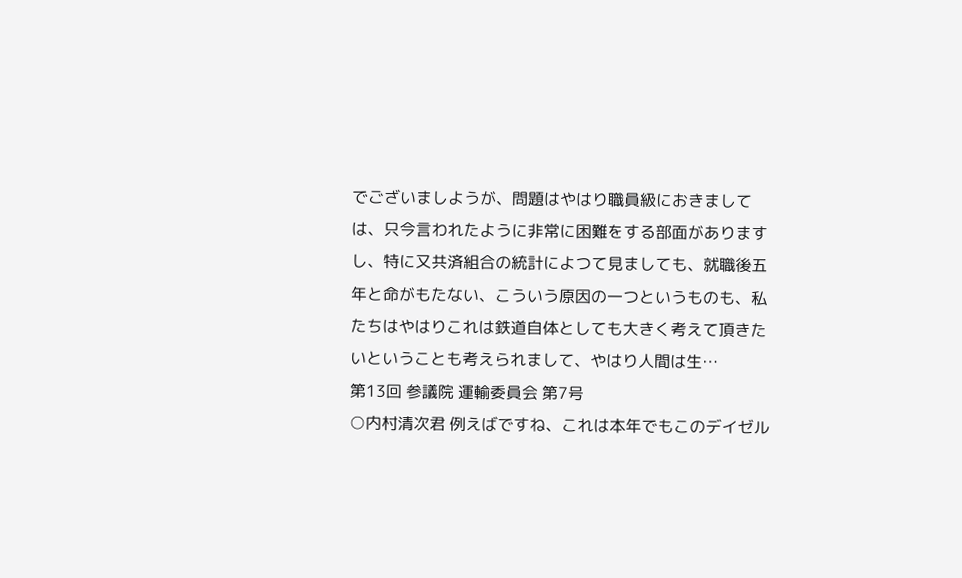でございましようが、問題はやはり職員級におきましては、只今言われたように非常に困難をする部面がありますし、特に又共済組合の統計によつて見ましても、就職後五年と命がもたない、こういう原因の一つというものも、私たちはやはりこれは鉄道自体としても大きく考えて頂きたいということも考えられまして、やはり人間は生…
第13回 参議院 運輸委員会 第7号
○内村清次君 例えばですね、これは本年でもこのデイゼル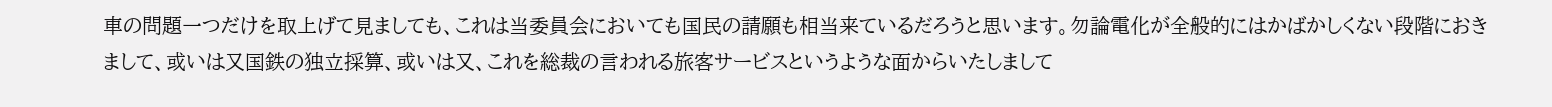車の問題一つだけを取上げて見ましても、これは当委員会においても国民の請願も相当来ているだろうと思います。勿論電化が全般的にはかばかしくない段階におきまして、或いは又国鉄の独立採算、或いは又、これを総裁の言われる旅客サービスというような面からいたしまして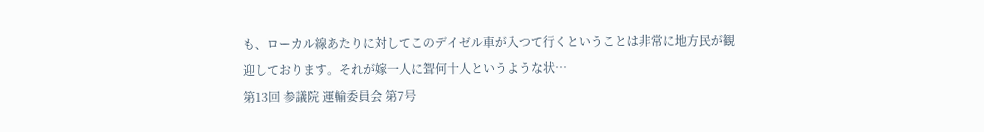も、ローカル線あたりに対してこのデイゼル車が入つて行くということは非常に地方民が観迎しております。それが嫁一人に聟何十人というような状…
第13回 参議院 運輸委員会 第7号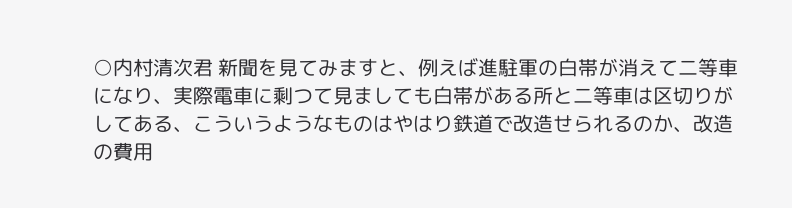○内村清次君 新聞を見てみますと、例えば進駐軍の白帯が消えて二等車になり、実際電車に剩つて見ましても白帯がある所と二等車は区切りがしてある、こういうようなものはやはり鉄道で改造せられるのか、改造の費用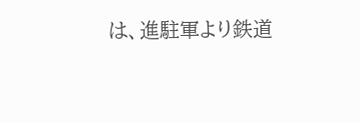は、進駐軍より鉄道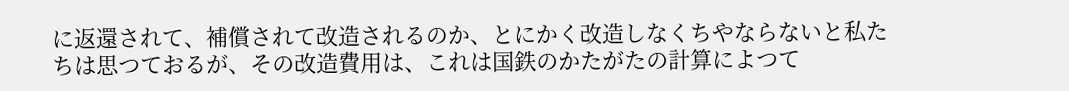に返還されて、補償されて改造されるのか、とにかく改造しなくちやならないと私たちは思つておるが、その改造費用は、これは国鉄のかたがたの計算によつて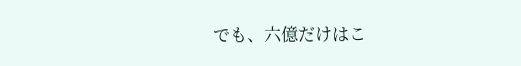でも、六億だけはこ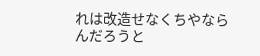れは改造せなくちやならんだろうと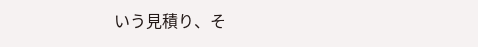いう見積り、そ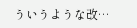ういうような改…